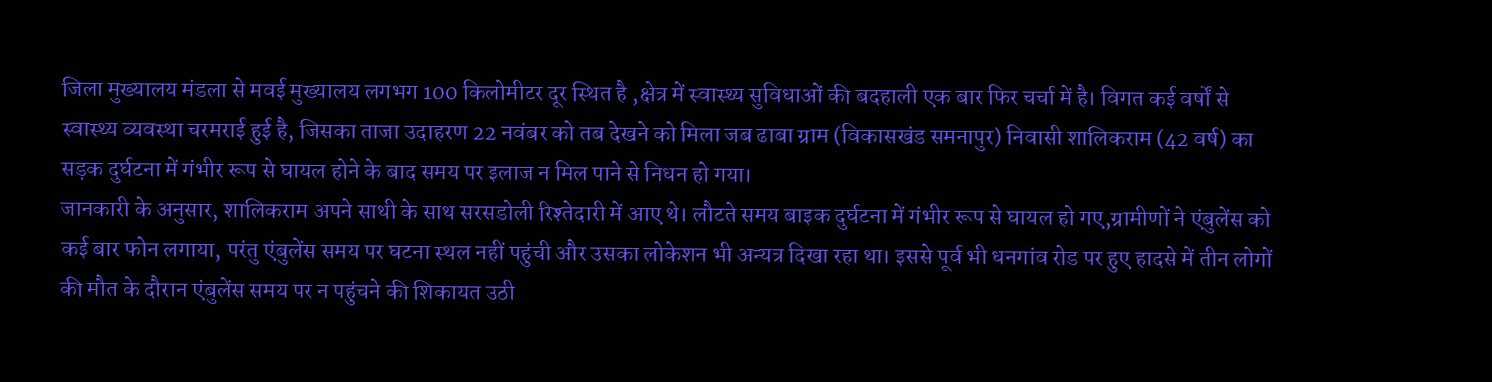जिला मुख्यालय मंडला से मवई मुख्यालय लगभग 100 किलोमीटर दूर स्थित है ,क्षेत्र में स्वास्थ्य सुविधाओं की बदहाली एक बार फिर चर्चा में है। विगत कई वर्षों से स्वास्थ्य व्यवस्था चरमराई हुई है, जिसका ताजा उदाहरण 22 नवंबर को तब देखने को मिला जब ढाबा ग्राम (विकासखंड समनापुर) निवासी शालिकराम (42 वर्ष) का सड़क दुर्घटना में गंभीर रूप से घायल होने के बाद समय पर इलाज न मिल पाने से निधन हो गया।
जानकारी के अनुसार, शालिकराम अपने साथी के साथ सरसडोली रिश्तेदारी में आए थे। लौटते समय बाइक दुर्घटना में गंभीर रूप से घायल हो गए,ग्रामीणों ने एंबुलेंस को कई बार फोन लगाया, परंतु एंबुलेंस समय पर घटना स्थल नहीं पहुंची और उसका लोकेशन भी अन्यत्र दिखा रहा था। इससे पूर्व भी धनगांव रोड पर हुए हादसे में तीन लोगों की मौत के दौरान एंबुलेंस समय पर न पहुंचने की शिकायत उठी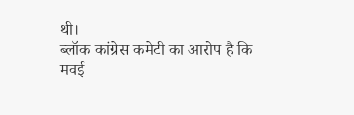थी।
ब्लॉक कांग्रेस कमेटी का आरोप है कि मवई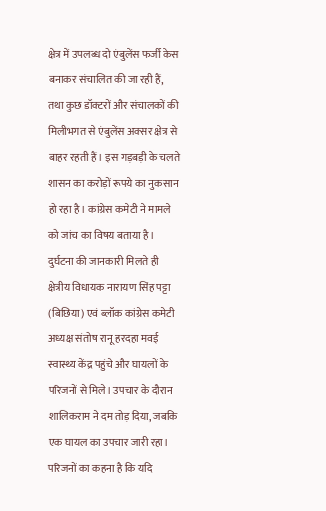क्षेत्र में उपलब्ध दो एंबुलेंस फर्जी केस बनाकर संचालित की जा रही हैं, तथा कुछ डॉक्टरों और संचालकों की मिलीभगत से एंबुलेंस अक्सर क्षेत्र से बाहर रहती हैं। इस गड़बड़ी के चलते शासन का करोड़ों रूपये का नुकसान हो रहा है। कांग्रेस कमेटी ने मामले को जांच का विषय बताया है।
दुर्घटना की जानकारी मिलते ही क्षेत्रीय विधायक नारायण सिंह पट्टा (बिछिया) एवं ब्लॉक कांग्रेस कमेटी अध्यक्ष संतोष रानू हरदहा मवई स्वास्थ्य केंद्र पहुंचे और घायलों के परिजनों से मिले। उपचार के दौरान शालिकराम ने दम तोड़ दिया, जबकि एक घायल का उपचार जारी रहा। परिजनों का कहना है कि यदि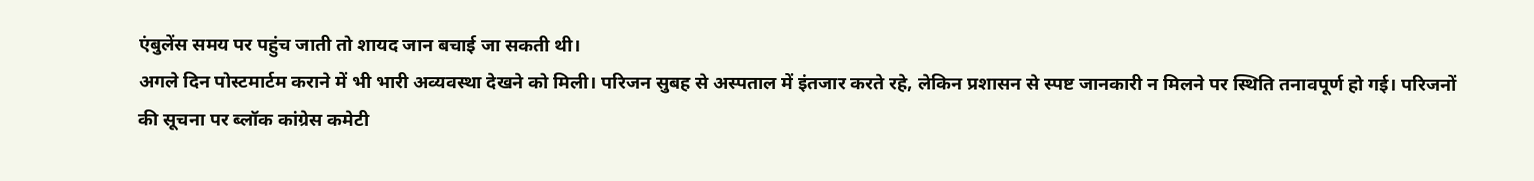एंबुलेंस समय पर पहुंच जाती तो शायद जान बचाई जा सकती थी।
अगले दिन पोस्टमार्टम कराने में भी भारी अव्यवस्था देखने को मिली। परिजन सुबह से अस्पताल में इंतजार करते रहे, लेकिन प्रशासन से स्पष्ट जानकारी न मिलने पर स्थिति तनावपूर्ण हो गई। परिजनों की सूचना पर ब्लॉक कांग्रेस कमेटी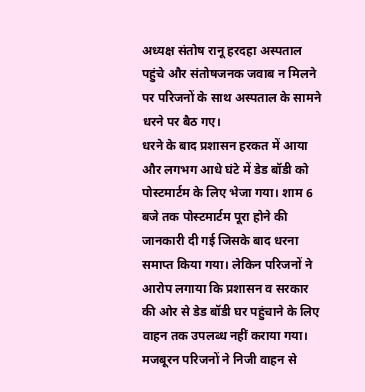अध्यक्ष संतोष रानू हरदहा अस्पताल पहुंचे और संतोषजनक जवाब न मिलने पर परिजनों के साथ अस्पताल के सामने धरने पर बैठ गए।
धरने के बाद प्रशासन हरकत में आया और लगभग आधे घंटे में डेड बॉडी को पोस्टमार्टम के लिए भेजा गया। शाम 6 बजे तक पोस्टमार्टम पूरा होने की जानकारी दी गई जिसके बाद धरना समाप्त किया गया। लेकिन परिजनों ने आरोप लगाया कि प्रशासन व सरकार की ओर से डेड बॉडी घर पहुंचाने के लिए वाहन तक उपलब्ध नहीं कराया गया। मजबूरन परिजनों ने निजी वाहन से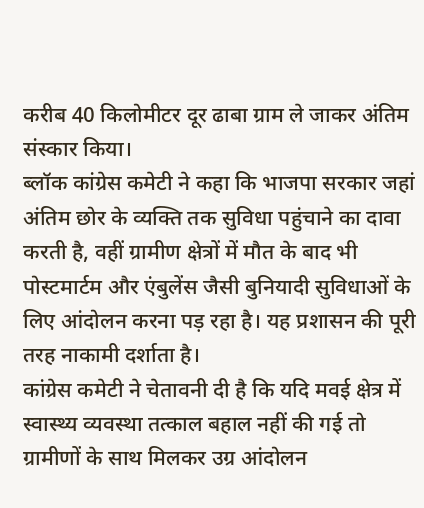करीब 40 किलोमीटर दूर ढाबा ग्राम ले जाकर अंतिम संस्कार किया।
ब्लॉक कांग्रेस कमेटी ने कहा कि भाजपा सरकार जहां अंतिम छोर के व्यक्ति तक सुविधा पहुंचाने का दावा करती है, वहीं ग्रामीण क्षेत्रों में मौत के बाद भी पोस्टमार्टम और एंबुलेंस जैसी बुनियादी सुविधाओं के लिए आंदोलन करना पड़ रहा है। यह प्रशासन की पूरी तरह नाकामी दर्शाता है।
कांग्रेस कमेटी ने चेतावनी दी है कि यदि मवई क्षेत्र में स्वास्थ्य व्यवस्था तत्काल बहाल नहीं की गई तो ग्रामीणों के साथ मिलकर उग्र आंदोलन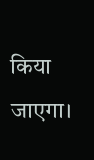किया जाएगा।